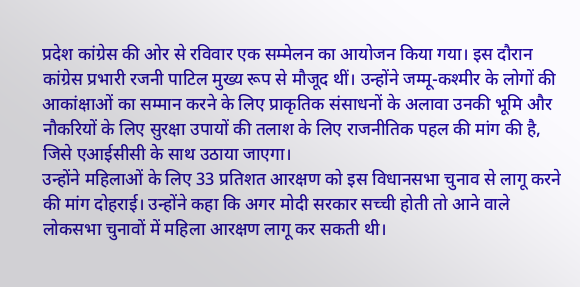प्रदेश कांग्रेस की ओर से रविवार एक सम्मेलन का आयोजन किया गया। इस दौरान कांग्रेस प्रभारी रजनी पाटिल मुख्य रूप से मौजूद थीं। उन्होंने जम्मू-कश्मीर के लोगों की आकांक्षाओं का सम्मान करने के लिए प्राकृतिक संसाधनों के अलावा उनकी भूमि और नौकरियों के लिए सुरक्षा उपायों की तलाश के लिए राजनीतिक पहल की मांग की है, जिसे एआईसीसी के साथ उठाया जाएगा।
उन्होंने महिलाओं के लिए 33 प्रतिशत आरक्षण को इस विधानसभा चुनाव से लागू करने की मांग दोहराई। उन्होंने कहा कि अगर मोदी सरकार सच्ची होती तो आने वाले लोकसभा चुनावों में महिला आरक्षण लागू कर सकती थी।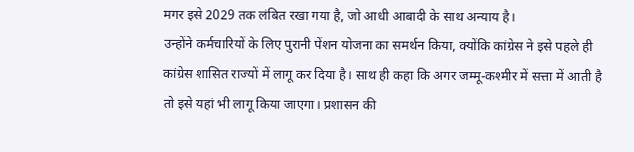मगर इसे 2029 तक लंबित रखा गया है, जो आधी आबादी के साथ अन्याय है।
उन्होंने कर्मचारियों के लिए पुरानी पेंशन योजना का समर्थन किया, क्योंकि कांग्रेस ने इसे पहले ही कांग्रेस शासित राज्यों में लागू कर दिया है। साथ ही कहा कि अगर जम्मू-कश्मीर में सत्ता में आती है तो इसे यहां भी लागू किया जाएगा। प्रशासन की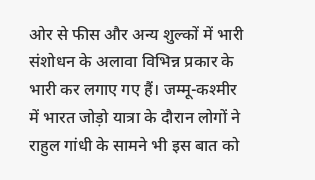ओर से फीस और अन्य शुल्कों में भारी संशोधन के अलावा विभिन्न प्रकार के भारी कर लगाए गए हैं। जम्मू-कश्मीर में भारत जोड़ो यात्रा के दौरान लोगों ने राहुल गांधी के सामने भी इस बात को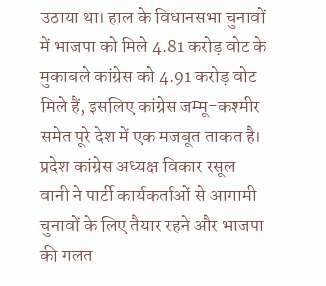उठाया था। हाल के विधानसभा चुनावों में भाजपा को मिले 4.81 करोड़ वोट के मुकाबले कांग्रेस को 4.91 करोड़ वोट मिले हैं, इसलिए कांग्रेस जम्मू-कश्मीर समेत पूरे देश में एक मजबूत ताकत है।
प्रदेश कांग्रेस अध्यक्ष विकार रसूल वानी ने पार्टी कार्यकर्ताओं से आगामी चुनावों के लिए तैयार रहने और भाजपा की गलत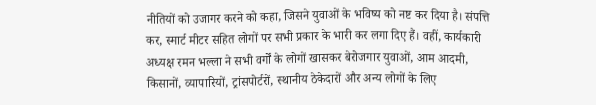नीतियों को उजागर करने को कहा, जिसने युवाओं के भविष्य को नष्ट कर दिया है। संपत्ति कर, स्मार्ट मीटर सहित लोगों पर सभी प्रकार के भारी कर लगा दिए हैं। वहीं, कार्यकारी अध्यक्ष रमन भल्ला ने सभी वर्गों के लोगों खासकर बेरोजगार युवाओं, आम आदमी, किसानों, व्यापारियों, ट्रांसपोर्टरों, स्थानीय ठेकेदारों और अन्य लोगों के लिए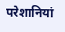परेशानियां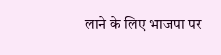लाने के लिए भाजपा पर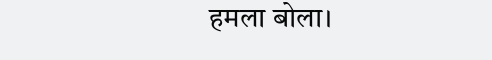हमला बोला।